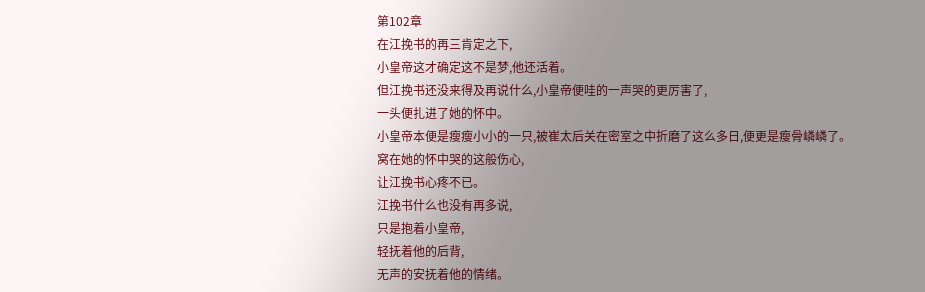第102章
在江挽书的再三肯定之下,
小皇帝这才确定这不是梦,他还活着。
但江挽书还没来得及再说什么,小皇帝便哇的一声哭的更厉害了,
一头便扎进了她的怀中。
小皇帝本便是瘦瘦小小的一只,被崔太后关在密室之中折磨了这么多日,便更是瘦骨嶙嶙了。
窝在她的怀中哭的这般伤心,
让江挽书心疼不已。
江挽书什么也没有再多说,
只是抱着小皇帝,
轻抚着他的后背,
无声的安抚着他的情绪。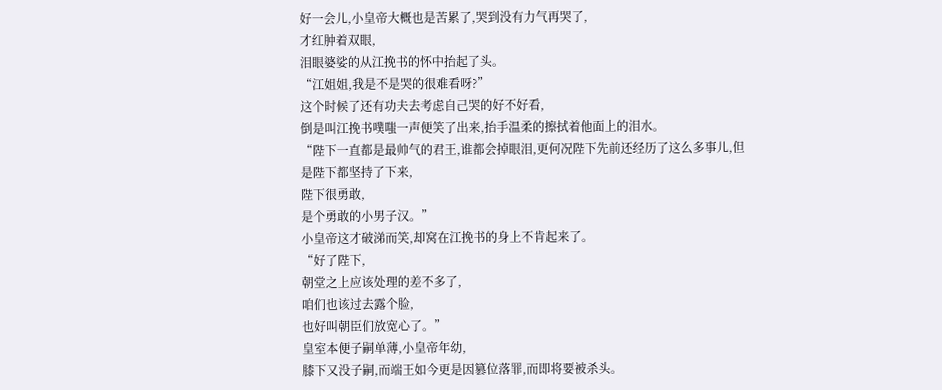好一会儿,小皇帝大概也是苦累了,哭到没有力气再哭了,
才红肿着双眼,
泪眼婆娑的从江挽书的怀中抬起了头。
“江姐姐,我是不是哭的很难看呀?”
这个时候了还有功夫去考虑自己哭的好不好看,
倒是叫江挽书噗嗤一声便笑了出来,抬手温柔的擦拭着他面上的泪水。
“陛下一直都是最帅气的君王,谁都会掉眼泪,更何况陛下先前还经历了这么多事儿,但是陛下都坚持了下来,
陛下很勇敢,
是个勇敢的小男子汉。”
小皇帝这才破涕而笑,却窝在江挽书的身上不肯起来了。
“好了陛下,
朝堂之上应该处理的差不多了,
咱们也该过去露个脸,
也好叫朝臣们放宽心了。”
皇室本便子嗣单薄,小皇帝年幼,
膝下又没子嗣,而端王如今更是因篡位落罪,而即将要被杀头。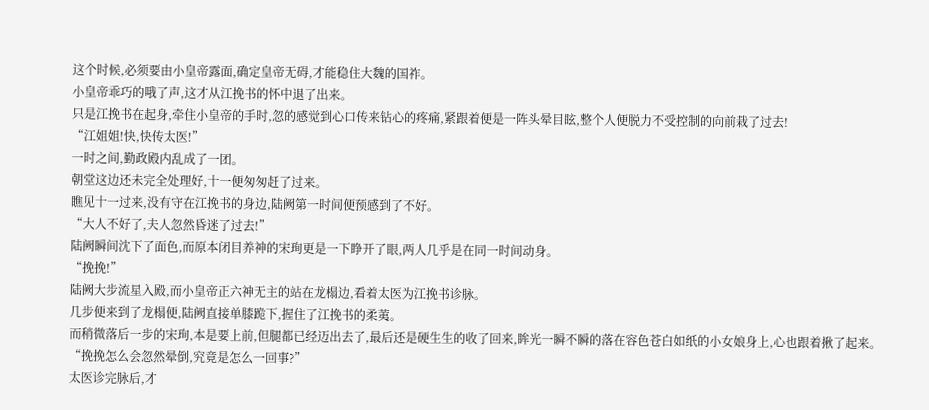这个时候,必须要由小皇帝露面,确定皇帝无碍,才能稳住大魏的国祚。
小皇帝乖巧的哦了声,这才从江挽书的怀中退了出来。
只是江挽书在起身,牵住小皇帝的手时,忽的感觉到心口传来钻心的疼痛,紧跟着便是一阵头晕目眩,整个人便脱力不受控制的向前栽了过去!
“江姐姐!快,快传太医!”
一时之间,勤政殿内乱成了一团。
朝堂这边还未完全处理好,十一便匆匆赶了过来。
瞧见十一过来,没有守在江挽书的身边,陆阙第一时间便预感到了不好。
“大人不好了,夫人忽然昏迷了过去!”
陆阙瞬间沈下了面色,而原本闭目养神的宋珣更是一下睁开了眼,两人几乎是在同一时间动身。
“挽挽!”
陆阙大步流星入殿,而小皇帝正六神无主的站在龙榻边,看着太医为江挽书诊脉。
几步便来到了龙榻便,陆阙直接单膝跪下,握住了江挽书的柔荑。
而稍微落后一步的宋珣,本是要上前,但腿都已经迈出去了,最后还是硬生生的收了回来,眸光一瞬不瞬的落在容色苍白如纸的小女娘身上,心也跟着揪了起来。
“挽挽怎么会忽然晕倒,究竟是怎么一回事?”
太医诊完脉后,才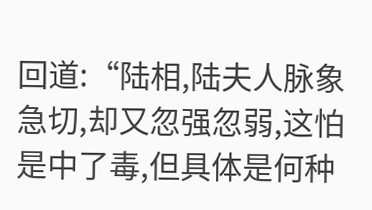回道:“陆相,陆夫人脉象急切,却又忽强忽弱,这怕是中了毒,但具体是何种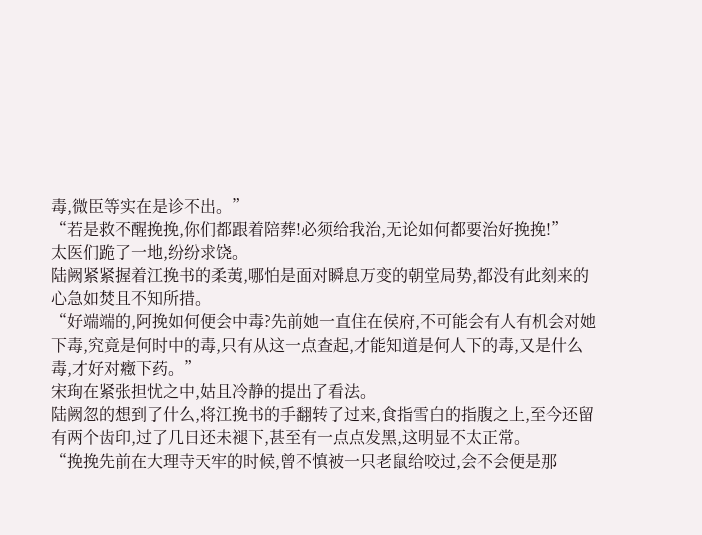毒,微臣等实在是诊不出。”
“若是救不醒挽挽,你们都跟着陪葬!必须给我治,无论如何都要治好挽挽!”
太医们跪了一地,纷纷求饶。
陆阙紧紧握着江挽书的柔荑,哪怕是面对瞬息万变的朝堂局势,都没有此刻来的心急如焚且不知所措。
“好端端的,阿挽如何便会中毒?先前她一直住在侯府,不可能会有人有机会对她下毒,究竟是何时中的毒,只有从这一点查起,才能知道是何人下的毒,又是什么毒,才好对癥下药。”
宋珣在紧张担忧之中,姑且冷静的提出了看法。
陆阙忽的想到了什么,将江挽书的手翻转了过来,食指雪白的指腹之上,至今还留有两个齿印,过了几日还未褪下,甚至有一点点发黑,这明显不太正常。
“挽挽先前在大理寺天牢的时候,曾不慎被一只老鼠给咬过,会不会便是那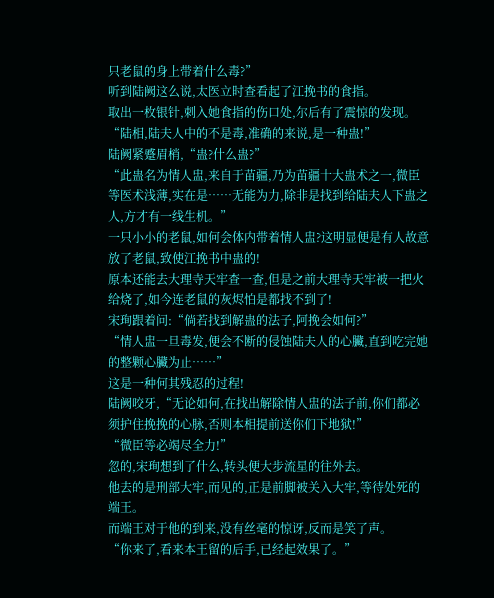只老鼠的身上带着什么毒?”
听到陆阙这么说,太医立时查看起了江挽书的食指。
取出一枚银针,刺入她食指的伤口处,尔后有了震惊的发现。
“陆相,陆夫人中的不是毒,准确的来说,是一种蛊!”
陆阙紧蹙眉梢,“蛊?什么蛊?”
“此蛊名为情人盅,来自于苗疆,乃为苗疆十大蛊术之一,微臣等医术浅薄,实在是……无能为力,除非是找到给陆夫人下蛊之人,方才有一线生机。”
一只小小的老鼠,如何会体内带着情人盅?这明显便是有人故意放了老鼠,致使江挽书中蛊的!
原本还能去大理寺天牢查一查,但是之前大理寺天牢被一把火给烧了,如今连老鼠的灰烬怕是都找不到了!
宋珣跟着问:“倘若找到解蛊的法子,阿挽会如何?”
“情人盅一旦毒发,便会不断的侵蚀陆夫人的心臟,直到吃完她的整颗心臟为止……”
这是一种何其残忍的过程!
陆阙咬牙,“无论如何,在找出解除情人盅的法子前,你们都必须护住挽挽的心脉,否则本相提前送你们下地狱!”
“微臣等必竭尽全力!”
忽的,宋珣想到了什么,转头便大步流星的往外去。
他去的是刑部大牢,而见的,正是前脚被关入大牢,等待处死的端王。
而端王对于他的到来,没有丝毫的惊讶,反而是笑了声。
“你来了,看来本王留的后手,已经起效果了。”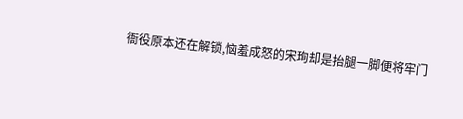衙役原本还在解锁,恼羞成怒的宋珣却是抬腿一脚便将牢门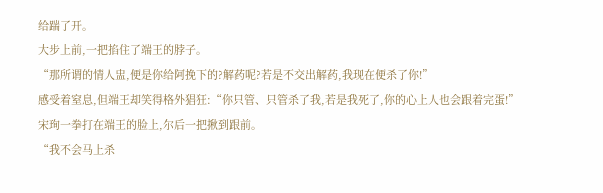给踹了开。
大步上前,一把掐住了端王的脖子。
“那所谓的情人盅,便是你给阿挽下的?解药呢?若是不交出解药,我现在便杀了你!”
感受着窒息,但端王却笑得格外猖狂:“你只管、只管杀了我,若是我死了,你的心上人也会跟着完蛋!”
宋珣一拳打在端王的脸上,尔后一把揪到跟前。
“我不会马上杀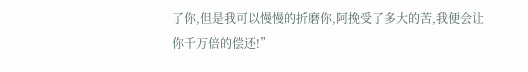了你,但是我可以慢慢的折磨你,阿挽受了多大的苦,我便会让你千万倍的偿还!”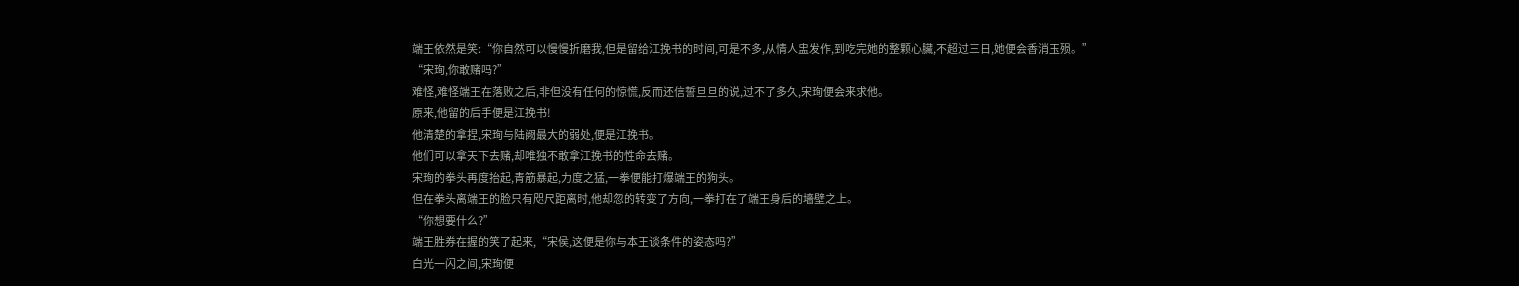端王依然是笑:“你自然可以慢慢折磨我,但是留给江挽书的时间,可是不多,从情人盅发作,到吃完她的整颗心臟,不超过三日,她便会香消玉殒。”
“宋珣,你敢赌吗?”
难怪,难怪端王在落败之后,非但没有任何的惊慌,反而还信誓旦旦的说,过不了多久,宋珣便会来求他。
原来,他留的后手便是江挽书!
他清楚的拿捏,宋珣与陆阙最大的弱处,便是江挽书。
他们可以拿天下去赌,却唯独不敢拿江挽书的性命去赌。
宋珣的拳头再度抬起,青筋暴起,力度之猛,一拳便能打爆端王的狗头。
但在拳头离端王的脸只有咫尺距离时,他却忽的转变了方向,一拳打在了端王身后的墻壁之上。
“你想要什么?”
端王胜券在握的笑了起来,“宋侯,这便是你与本王谈条件的姿态吗?”
白光一闪之间,宋珣便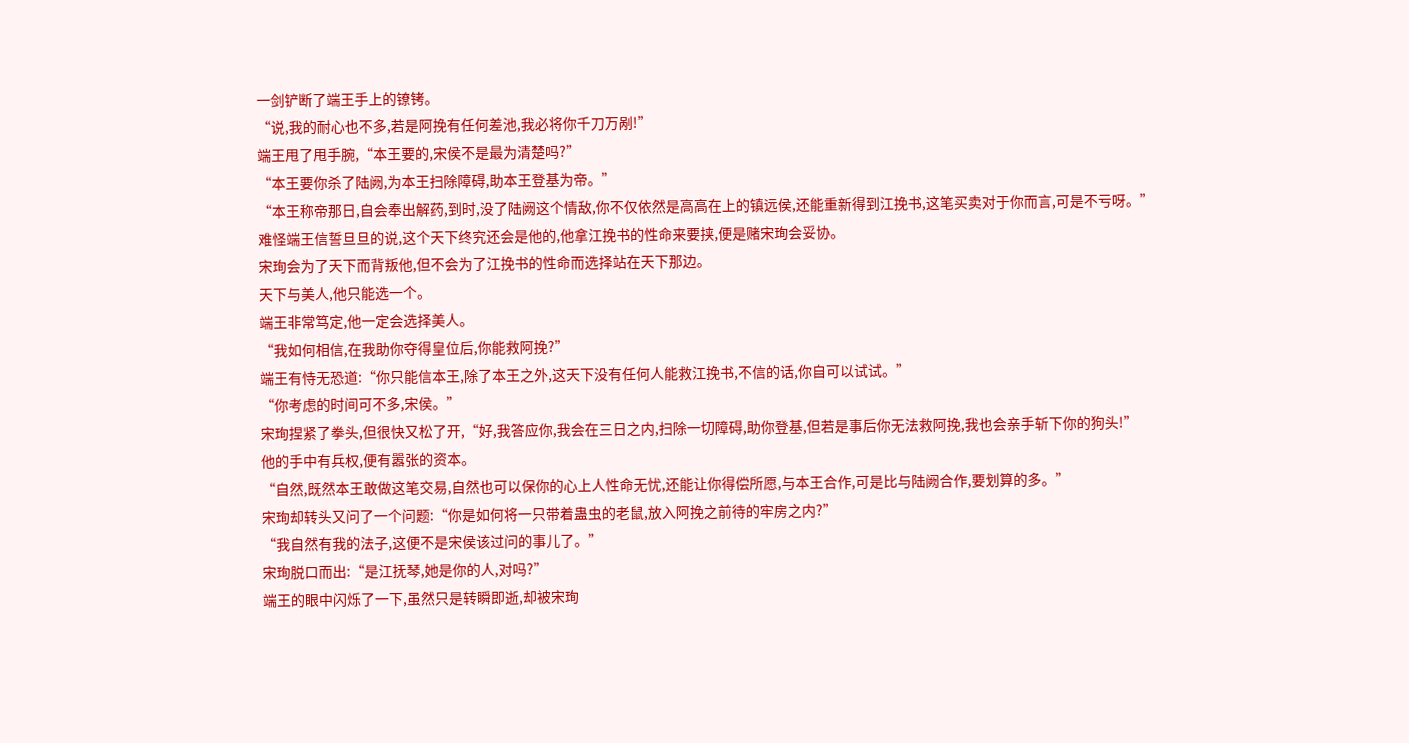一剑铲断了端王手上的镣铐。
“说,我的耐心也不多,若是阿挽有任何差池,我必将你千刀万剐!”
端王甩了甩手腕,“本王要的,宋侯不是最为清楚吗?”
“本王要你杀了陆阙,为本王扫除障碍,助本王登基为帝。”
“本王称帝那日,自会奉出解药,到时,没了陆阙这个情敌,你不仅依然是高高在上的镇远侯,还能重新得到江挽书,这笔买卖对于你而言,可是不亏呀。”
难怪端王信誓旦旦的说,这个天下终究还会是他的,他拿江挽书的性命来要挟,便是赌宋珣会妥协。
宋珣会为了天下而背叛他,但不会为了江挽书的性命而选择站在天下那边。
天下与美人,他只能选一个。
端王非常笃定,他一定会选择美人。
“我如何相信,在我助你夺得皇位后,你能救阿挽?”
端王有恃无恐道:“你只能信本王,除了本王之外,这天下没有任何人能救江挽书,不信的话,你自可以试试。”
“你考虑的时间可不多,宋侯。”
宋珣捏紧了拳头,但很快又松了开,“好,我答应你,我会在三日之内,扫除一切障碍,助你登基,但若是事后你无法救阿挽,我也会亲手斩下你的狗头!”
他的手中有兵权,便有嚣张的资本。
“自然,既然本王敢做这笔交易,自然也可以保你的心上人性命无忧,还能让你得偿所愿,与本王合作,可是比与陆阙合作,要划算的多。”
宋珣却转头又问了一个问题:“你是如何将一只带着蛊虫的老鼠,放入阿挽之前待的牢房之内?”
“我自然有我的法子,这便不是宋侯该过问的事儿了。”
宋珣脱口而出:“是江抚琴,她是你的人,对吗?”
端王的眼中闪烁了一下,虽然只是转瞬即逝,却被宋珣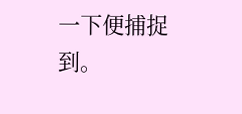一下便捕捉到。